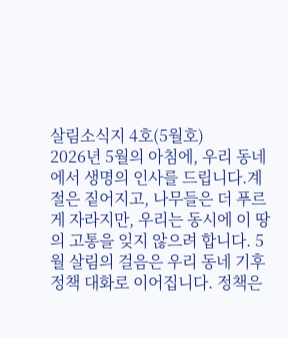살림소식지 4호(5월호)
2026년 5월의 아침에, 우리 동네에서 생명의 인사를 드립니다.계절은 짙어지고, 나무들은 더 푸르게 자라지만, 우리는 동시에 이 땅의 고통을 잊지 않으려 합니다. 5월 살림의 걸음은 우리 동네 기후정책 대화로 이어집니다. 정책은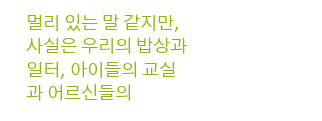멀리 있는 말 같지만, 사실은 우리의 밥상과 일터, 아이들의 교실과 어르신들의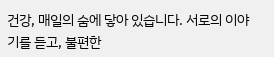건강, 매일의 숨에 닿아 있습니다. 서로의 이야기를 듣고, 불편한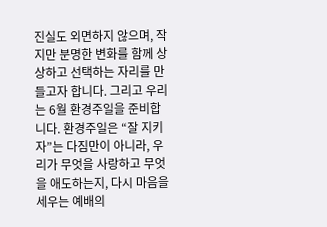진실도 외면하지 않으며, 작지만 분명한 변화를 함께 상상하고 선택하는 자리를 만들고자 합니다. 그리고 우리는 6월 환경주일을 준비합니다. 환경주일은 “잘 지키자”는 다짐만이 아니라, 우리가 무엇을 사랑하고 무엇을 애도하는지, 다시 마음을 세우는 예배의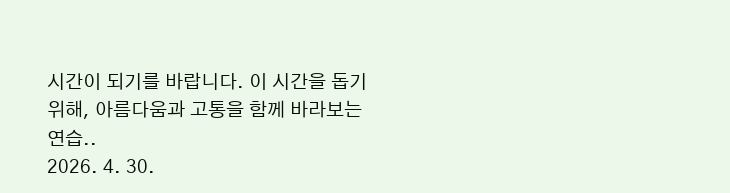시간이 되기를 바랍니다. 이 시간을 돕기 위해, 아름다움과 고통을 함께 바라보는 연습..
2026. 4. 30.